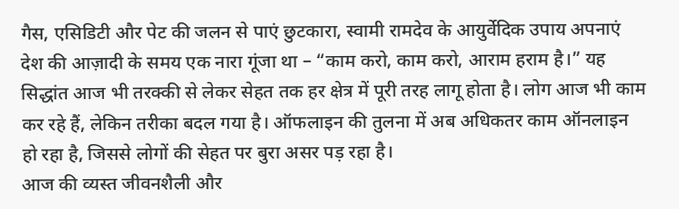गैस, एसिडिटी और पेट की जलन से पाएं छुटकारा, स्वामी रामदेव के आयुर्वेदिक उपाय अपनाएं
देश की आज़ादी के समय एक नारा गूंजा था – “काम करो, काम करो, आराम हराम है।” यह सिद्धांत आज भी तरक्की से लेकर सेहत तक हर क्षेत्र में पूरी तरह लागू होता है। लोग आज भी काम कर रहे हैं, लेकिन तरीका बदल गया है। ऑफलाइन की तुलना में अब अधिकतर काम ऑनलाइन हो रहा है, जिससे लोगों की सेहत पर बुरा असर पड़ रहा है।
आज की व्यस्त जीवनशैली और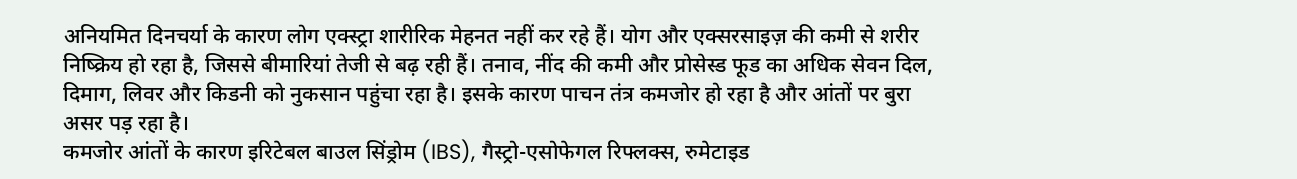अनियमित दिनचर्या के कारण लोग एक्स्ट्रा शारीरिक मेहनत नहीं कर रहे हैं। योग और एक्सरसाइज़ की कमी से शरीर निष्क्रिय हो रहा है, जिससे बीमारियां तेजी से बढ़ रही हैं। तनाव, नींद की कमी और प्रोसेस्ड फूड का अधिक सेवन दिल, दिमाग, लिवर और किडनी को नुकसान पहुंचा रहा है। इसके कारण पाचन तंत्र कमजोर हो रहा है और आंतों पर बुरा असर पड़ रहा है।
कमजोर आंतों के कारण इरिटेबल बाउल सिंड्रोम (IBS), गैस्ट्रो-एसोफेगल रिफ्लक्स, रुमेटाइड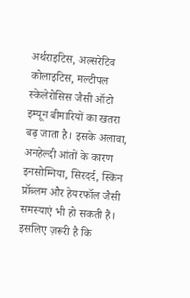अर्थराइटिस, अल्सरेटिव कोलाइटिस, मल्टीपल स्केलेरोसिस जैसी ऑटो इम्यून बीमारियों का खतरा बढ़ जाता है। इसके अलावा, अनहेल्दी आंतों के कारण इनसोम्निया, सिरदर्द, स्किन प्रॉब्लम और हेयरफॉल जैसी समस्याएं भी हो सकती हैं। इसलिए ज़रूरी है कि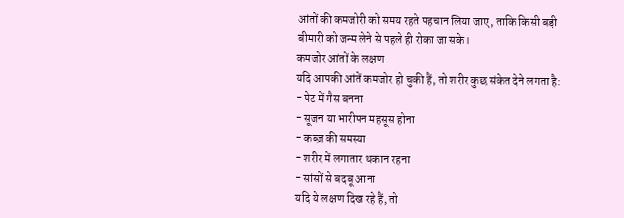आंतों की कमजोरी को समय रहते पहचान लिया जाए, ताकि किसी बड़ी बीमारी को जन्म लेने से पहले ही रोका जा सके।
कमजोर आंतों के लक्षण
यदि आपकी आंतें कमजोर हो चुकी हैं, तो शरीर कुछ संकेत देने लगता है:
- पेट में गैस बनना
- सूजन या भारीपन महसूस होना
- कब्ज़ की समस्या
- शरीर में लगातार थकान रहना
- सांसों से बदबू आना
यदि ये लक्षण दिख रहे हैं, तो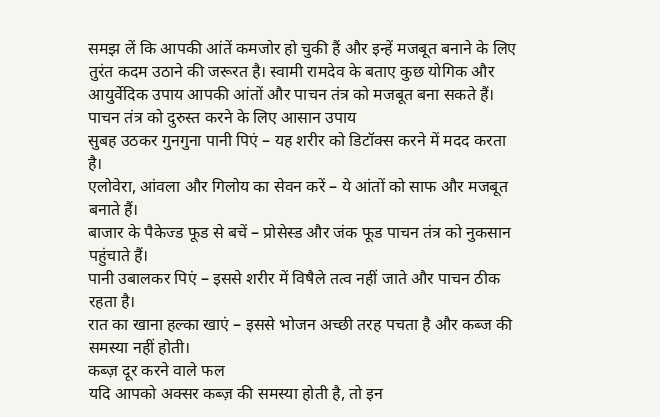समझ लें कि आपकी आंतें कमजोर हो चुकी हैं और इन्हें मजबूत बनाने के लिए तुरंत कदम उठाने की जरूरत है। स्वामी रामदेव के बताए कुछ योगिक और आयुर्वेदिक उपाय आपकी आंतों और पाचन तंत्र को मजबूत बना सकते हैं।
पाचन तंत्र को दुरुस्त करने के लिए आसान उपाय
सुबह उठकर गुनगुना पानी पिएं – यह शरीर को डिटॉक्स करने में मदद करता है।
एलोवेरा, आंवला और गिलोय का सेवन करें – ये आंतों को साफ और मजबूत बनाते हैं।
बाजार के पैकेज्ड फूड से बचें – प्रोसेस्ड और जंक फूड पाचन तंत्र को नुकसान पहुंचाते हैं।
पानी उबालकर पिएं – इससे शरीर में विषैले तत्व नहीं जाते और पाचन ठीक रहता है।
रात का खाना हल्का खाएं – इससे भोजन अच्छी तरह पचता है और कब्ज की समस्या नहीं होती।
कब्ज़ दूर करने वाले फल
यदि आपको अक्सर कब्ज़ की समस्या होती है, तो इन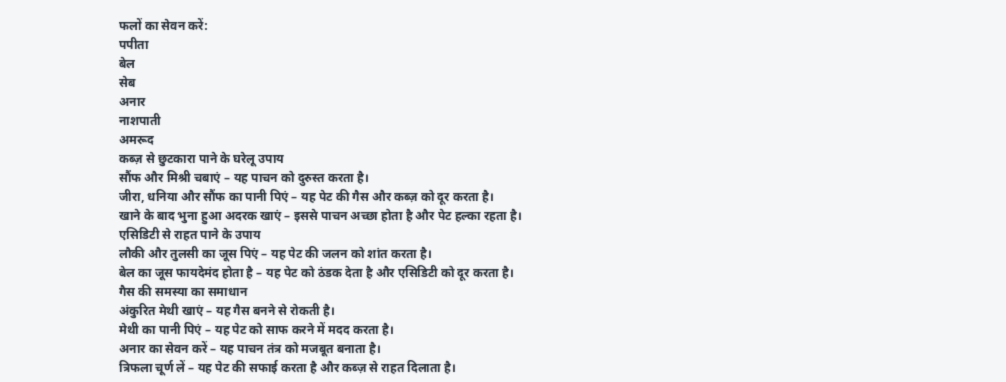फलों का सेवन करें:
पपीता
बेल
सेब
अनार
नाशपाती
अमरूद
कब्ज़ से छुटकारा पाने के घरेलू उपाय
सौंफ और मिश्री चबाएं – यह पाचन को दुरुस्त करता है।
जीरा, धनिया और सौंफ का पानी पिएं – यह पेट की गैस और कब्ज़ को दूर करता है।
खाने के बाद भुना हुआ अदरक खाएं – इससे पाचन अच्छा होता है और पेट हल्का रहता है।
एसिडिटी से राहत पाने के उपाय
लौकी और तुलसी का जूस पिएं – यह पेट की जलन को शांत करता है।
बेल का जूस फायदेमंद होता है – यह पेट को ठंडक देता है और एसिडिटी को दूर करता है।
गैस की समस्या का समाधान
अंकुरित मेथी खाएं – यह गैस बनने से रोकती है।
मेथी का पानी पिएं – यह पेट को साफ करने में मदद करता है।
अनार का सेवन करें – यह पाचन तंत्र को मजबूत बनाता है।
त्रिफला चूर्ण लें – यह पेट की सफाई करता है और कब्ज़ से राहत दिलाता है।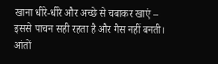खाना धीरे-धीरे और अच्छे से चबाकर खाएं – इससे पाचन सही रहता है और गैस नहीं बनती।
आंतों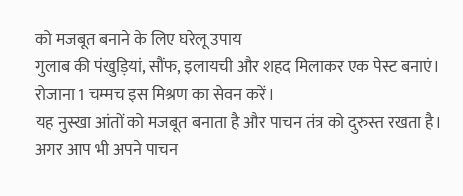को मजबूत बनाने के लिए घरेलू उपाय
गुलाब की पंखुड़ियां, सौंफ, इलायची और शहद मिलाकर एक पेस्ट बनाएं।
रोजाना 1 चम्मच इस मिश्रण का सेवन करें।
यह नुस्खा आंतों को मजबूत बनाता है और पाचन तंत्र को दुरुस्त रखता है।
अगर आप भी अपने पाचन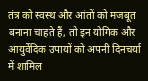तंत्र को स्वस्थ और आंतों को मजबूत बनाना चाहते हैं, तो इन योगिक और आयुर्वेदिक उपायों को अपनी दिनचर्या में शामिल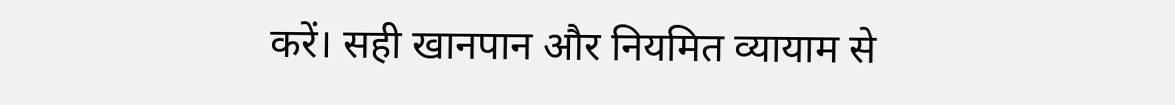करें। सही खानपान और नियमित व्यायाम से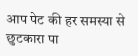आप पेट की हर समस्या से छुटकारा पा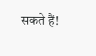सकते हैं!